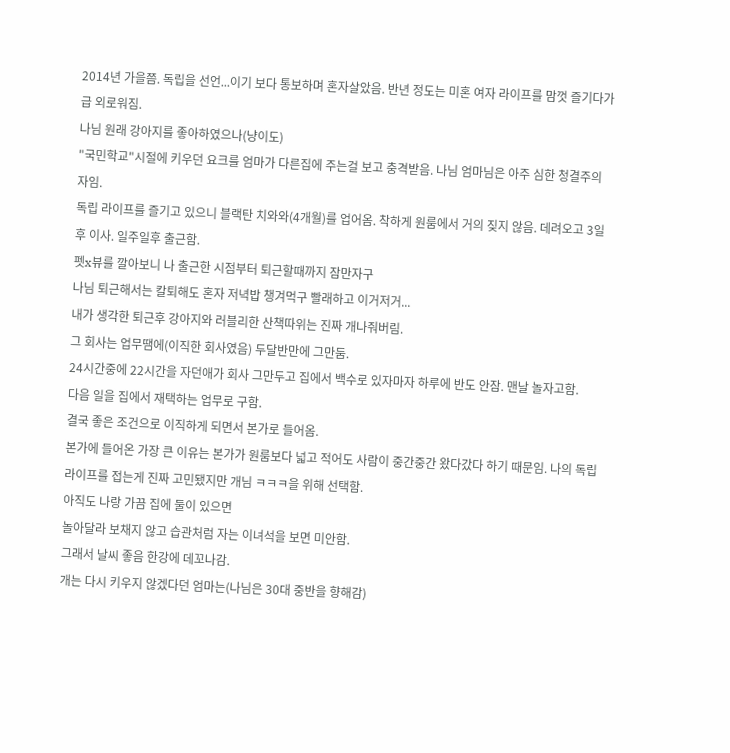2014년 가을쯤. 독립을 선언...이기 보다 통보하며 혼자살았음. 반년 정도는 미혼 여자 라이프를 맘껏 즐기다가 급 외로워짐.
나님 원래 강아지를 좋아하였으나(냥이도)
"국민학교"시절에 키우던 요크를 엄마가 다른집에 주는걸 보고 충격받음. 나님 엄마님은 아주 심한 청결주의자임.
독립 라이프를 즐기고 있으니 블랙탄 치와와(4개월)를 업어옴. 착하게 원룸에서 거의 짖지 않음. 데려오고 3일후 이사. 일주일후 출근함.
펫x뷰를 깔아보니 나 출근한 시점부터 퇴근할때까지 잠만자구
나님 퇴근해서는 칼퇴해도 혼자 저녁밥 챙겨먹구 빨래하고 이거저거...
내가 생각한 퇴근후 강아지와 러블리한 산책따위는 진짜 개나줘버림.
그 회사는 업무땜에(이직한 회사였음) 두달반만에 그만둠.
24시간중에 22시간을 자던애가 회사 그만두고 집에서 백수로 있자마자 하루에 반도 안잠. 맨날 놀자고함.
다음 일을 집에서 재택하는 업무로 구함.
결국 좋은 조건으로 이직하게 되면서 본가로 들어옴.
본가에 들어온 가장 큰 이유는 본가가 원룸보다 넓고 적어도 사람이 중간중간 왔다갔다 하기 때문임. 나의 독립 라이프를 접는게 진짜 고민됐지만 개님 ㅋㅋㅋ을 위해 선택함.
아직도 나랑 가끔 집에 둘이 있으면
놀아달라 보채지 않고 습관처럼 자는 이녀석을 보면 미안함.
그래서 날씨 좋음 한강에 데꼬나감.
개는 다시 키우지 않겠다던 엄마는(나님은 30대 중반을 향해감)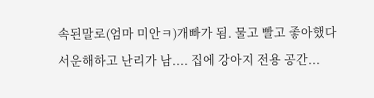속된말로(엄마 미안ㅋ)개빠가 됨. 물고 빨고 좋아했다 서운해하고 난리가 남.... 집에 강아지 전용 공간...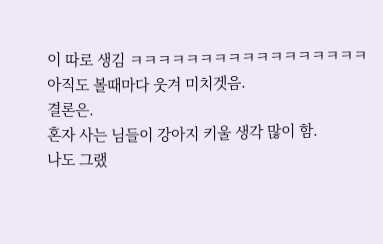이 따로 생김 ㅋㅋㅋㅋㅋㅋㅋㅋㅋㅋㅋㅋㅋㅋㅋㅋㅋ 아직도 볼때마다 웃겨 미치겟음.
결론은.
혼자 사는 님들이 강아지 키울 생각 많이 함.
나도 그랬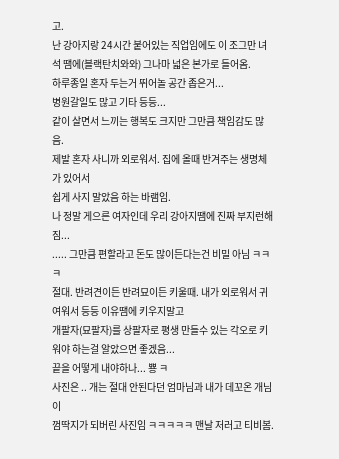고.
난 강아지랑 24시간 붙어있는 직업임에도 이 조그만 녀석 땜에(블랙탄치와와) 그나마 넓은 본가로 들어옴.
하루종일 혼자 두는거 뛰어놀 공간 좁은거...
병원갈일도 많고 기타 등등...
같이 살면서 느끼는 행복도 크지만 그만큼 책임감도 많음.
제발 혼자 사니까 외로워서. 집에 올때 반겨주는 생명체가 있어서
쉽게 사지 말았음 하는 바램임.
나 정말 게으른 여자인데 우리 강아지땜에 진짜 부지런해짐...
..... 그만큼 편할라고 돈도 많이든다는건 비밀 아님 ㅋㅋㅋ
절대. 반려견이든 반려묘이든 키울때. 내가 외로워서 귀여워서 등등 이유땜에 키우지말고
개팔자(묘팔자)를 상팔자로 평생 만들수 있는 각오로 키워야 하는걸 알았으면 좋겠음...
끝을 어떻게 내야하나... 뿅 ㅋ
사진은 .. 개는 절대 안된다던 엄마님과 내가 데꼬온 개님이
껌딱지가 되버린 사진임 ㅋㅋㅋㅋㅋ 맨날 저러고 티비봄.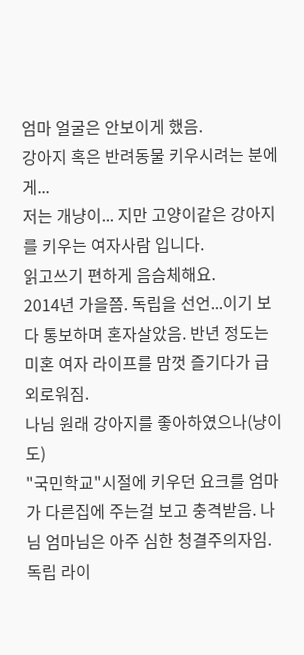엄마 얼굴은 안보이게 했음.
강아지 혹은 반려동물 키우시려는 분에게...
저는 개냥이... 지만 고양이같은 강아지를 키우는 여자사람 입니다.
읽고쓰기 편하게 음슴체해요.
2014년 가을쯤. 독립을 선언...이기 보다 통보하며 혼자살았음. 반년 정도는 미혼 여자 라이프를 맘껏 즐기다가 급 외로워짐.
나님 원래 강아지를 좋아하였으나(냥이도)
"국민학교"시절에 키우던 요크를 엄마가 다른집에 주는걸 보고 충격받음. 나님 엄마님은 아주 심한 청결주의자임.
독립 라이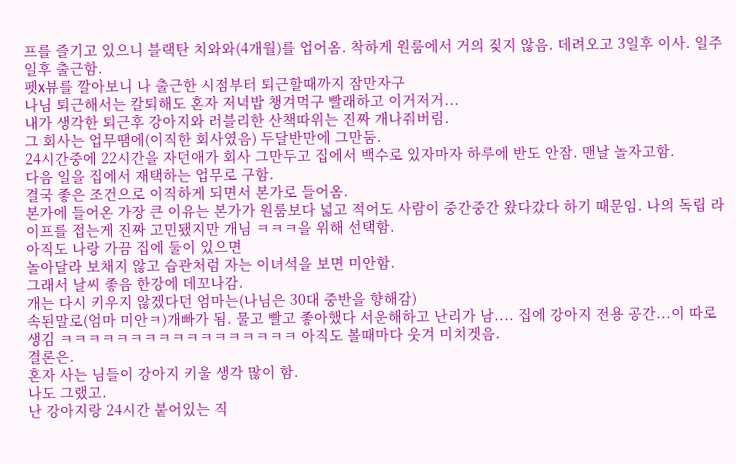프를 즐기고 있으니 블랙탄 치와와(4개월)를 업어옴. 착하게 원룸에서 거의 짖지 않음. 데려오고 3일후 이사. 일주일후 출근함.
펫x뷰를 깔아보니 나 출근한 시점부터 퇴근할때까지 잠만자구
나님 퇴근해서는 칼퇴해도 혼자 저녁밥 챙겨먹구 빨래하고 이거저거...
내가 생각한 퇴근후 강아지와 러블리한 산책따위는 진짜 개나줘버림.
그 회사는 업무땜에(이직한 회사였음) 두달반만에 그만둠.
24시간중에 22시간을 자던애가 회사 그만두고 집에서 백수로 있자마자 하루에 반도 안잠. 맨날 놀자고함.
다음 일을 집에서 재택하는 업무로 구함.
결국 좋은 조건으로 이직하게 되면서 본가로 들어옴.
본가에 들어온 가장 큰 이유는 본가가 원룸보다 넓고 적어도 사람이 중간중간 왔다갔다 하기 때문임. 나의 독립 라이프를 접는게 진짜 고민됐지만 개님 ㅋㅋㅋ을 위해 선택함.
아직도 나랑 가끔 집에 둘이 있으면
놀아달라 보채지 않고 습관처럼 자는 이녀석을 보면 미안함.
그래서 날씨 좋음 한강에 데꼬나감.
개는 다시 키우지 않겠다던 엄마는(나님은 30대 중반을 향해감)
속된말로(엄마 미안ㅋ)개빠가 됨. 물고 빨고 좋아했다 서운해하고 난리가 남.... 집에 강아지 전용 공간...이 따로 생김 ㅋㅋㅋㅋㅋㅋㅋㅋㅋㅋㅋㅋㅋㅋㅋㅋㅋ 아직도 볼때마다 웃겨 미치겟음.
결론은.
혼자 사는 님들이 강아지 키울 생각 많이 함.
나도 그랬고.
난 강아지랑 24시간 붙어있는 직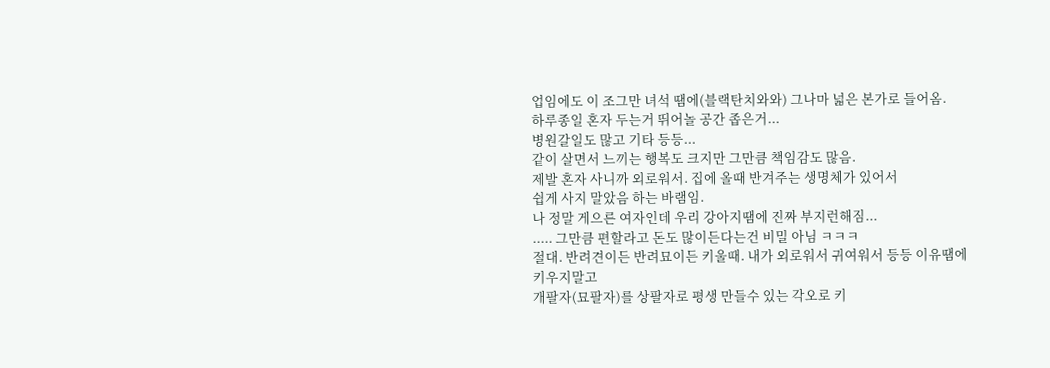업임에도 이 조그만 녀석 땜에(블랙탄치와와) 그나마 넓은 본가로 들어옴.
하루종일 혼자 두는거 뛰어놀 공간 좁은거...
병원갈일도 많고 기타 등등...
같이 살면서 느끼는 행복도 크지만 그만큼 책임감도 많음.
제발 혼자 사니까 외로워서. 집에 올때 반겨주는 생명체가 있어서
쉽게 사지 말았음 하는 바램임.
나 정말 게으른 여자인데 우리 강아지땜에 진짜 부지런해짐...
..... 그만큼 편할라고 돈도 많이든다는건 비밀 아님 ㅋㅋㅋ
절대. 반려견이든 반려묘이든 키울때. 내가 외로워서 귀여워서 등등 이유땜에 키우지말고
개팔자(묘팔자)를 상팔자로 평생 만들수 있는 각오로 키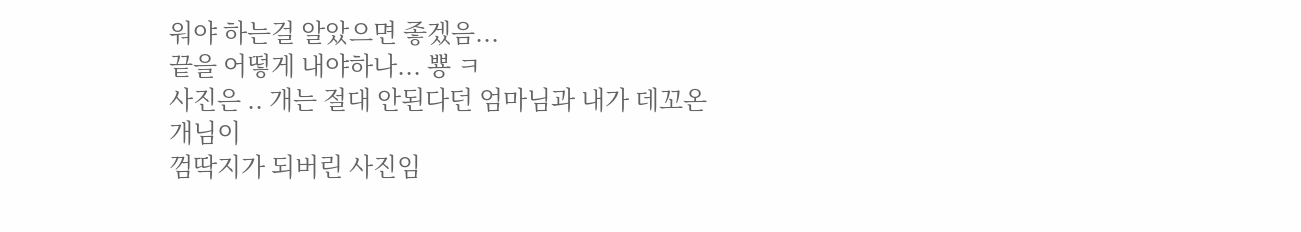워야 하는걸 알았으면 좋겠음...
끝을 어떻게 내야하나... 뿅 ㅋ
사진은 .. 개는 절대 안된다던 엄마님과 내가 데꼬온 개님이
껌딱지가 되버린 사진임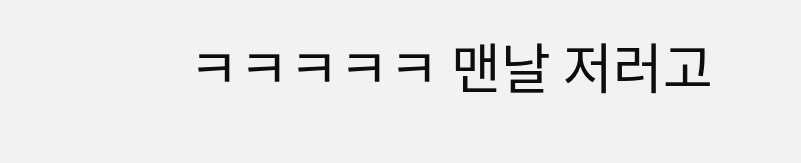ㅋㅋㅋㅋㅋ 맨날 저러고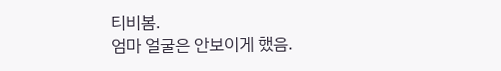티비봄.
엄마 얼굴은 안보이게 했음.